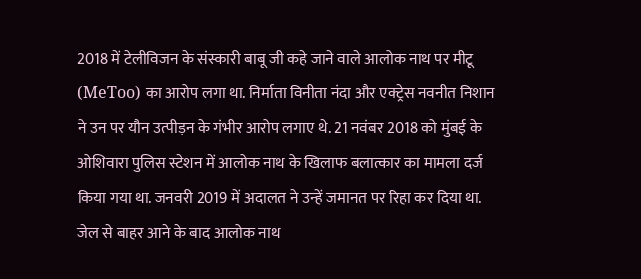2018 में टेलीविजन के संस्कारी बाबू जी कहे जाने वाले आलोक नाथ पर मीटू (MeToo) का आरोप लगा था. निर्माता विनीता नंदा और एक्ट्रेस नवनीत निशान ने उन पर यौन उत्पीड़न के गंभीर आरोप लगाए थे. 21 नवंबर 2018 को मुंबई के ओशिवारा पुलिस स्टेशन में आलोक नाथ के खिलाफ बलात्कार का मामला दर्ज किया गया था. जनवरी 2019 में अदालत ने उन्हें जमानत पर रिहा कर दिया था. जेल से बाहर आने के बाद आलोक नाथ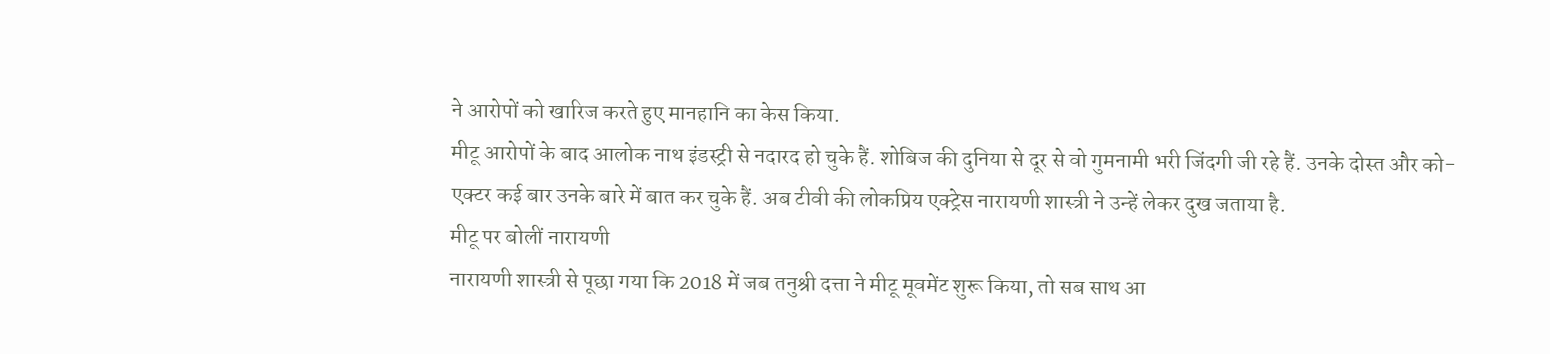ने आरोपों को खारिज करते हुए मानहानि का केस किया.
मीटू आरोपों के बाद आलोक नाथ इंडस्ट्री से नदारद हो चुके हैं. शोबिज की दुनिया से दूर से वो गुमनामी भरी जिंदगी जी रहे हैं. उनके दोस्त और को-एक्टर कई बार उनके बारे में बात कर चुके हैं. अब टीवी की लोकप्रिय एक्ट्रेस नारायणी शास्त्री ने उन्हें लेकर दुख जताया है.
मीटू पर बोलीं नारायणी
नारायणी शास्त्री से पूछा गया कि 2018 में जब तनुश्री दत्ता ने मीटू मूवमेंट शुरू किया, तो सब साथ आ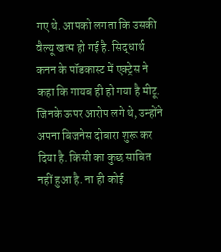गए थे. आपको लगता कि उसकी वैल्यू खत्म हो गई है. सिद्धार्थ कनन के पॉडकास्ट में एक्ट्रेस ने कहा कि गायब ही हो गया है मीटू. जिनके ऊपर आरोप लगे थे, उन्होंने अपना बिजनेस दोबारा शुरू कर दिया है. किसी का कुछ साबित नहीं हुआ है. ना ही कोई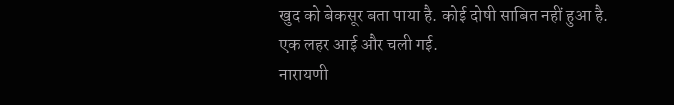खुद को बेकसूर बता पाया है. कोई दोषी साबित नहीं हुआ है. एक लहर आई और चली गई.
नारायणी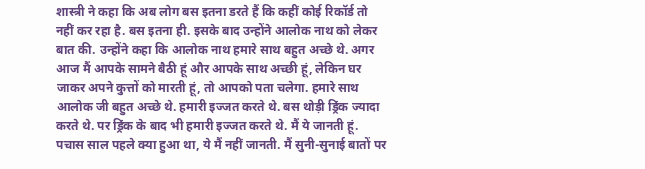शास्त्री ने कहा कि अब लोग बस इतना डरते हैं कि कहीं कोई रिकॉर्ड तो नहीं कर रहा है. बस इतना ही. इसके बाद उन्होंने आलोक नाथ को लेकर बात की. उन्होंने कहा कि आलोक नाथ हमारे साथ बहुत अच्छे थे. अगर आज मैं आपके सामने बैठी हूं और आपके साथ अच्छी हूं, लेकिन घर जाकर अपने कुत्तों को मारती हूं, तो आपको पता चलेगा. हमारे साथ आलोक जी बहुत अच्छे थे. हमारी इज्जत करते थे. बस थोड़ी ड्रिंक ज्यादा करते थे. पर ड्रिंक के बाद भी हमारी इज्जत करते थे. मैं ये जानती हूं. पचास साल पहले क्या हुआ था, ये मैं नहीं जानती. मैं सुनी-सुनाई बातों पर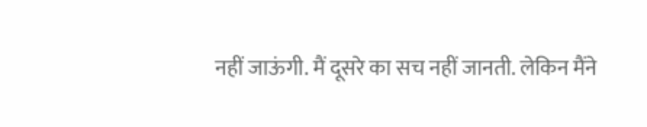नहीं जाऊंगी. मैं दूसरे का सच नहीं जानती. लेकिन मैंने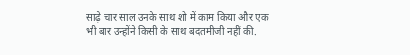साढ़े चार साल उनके साथ शो में काम किया और एक भी बार उन्होंने किसी के साथ बदतमीजी नहीं की.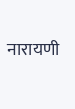नारायणी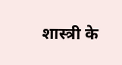शास्त्री के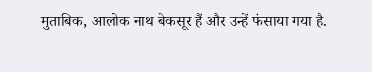मुताबिक, आलोक नाथ बेकसूर हैं और उन्हें फंसाया गया है.